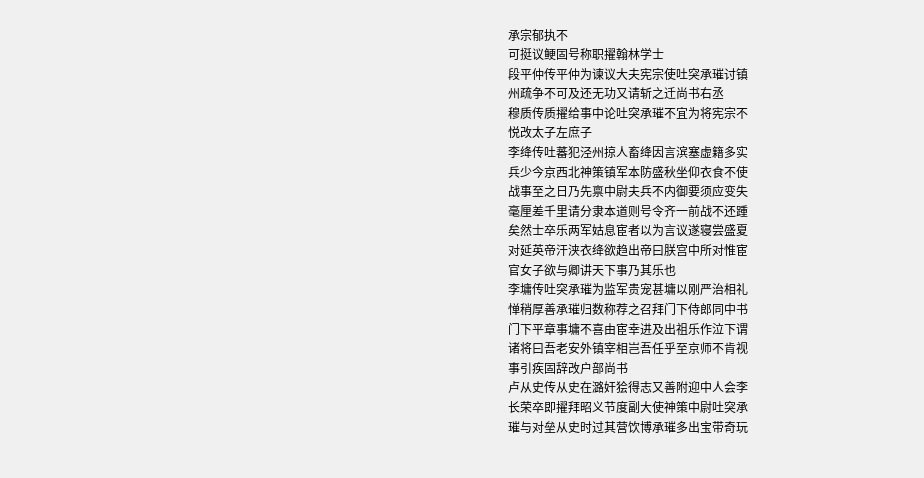承宗郁执不
可挺议鲠固号称职擢翰林学士
段平仲传平仲为谏议大夫宪宗使吐突承璀讨镇
州疏争不可及还无功又请斩之迁尚书右丞
穆质传质擢给事中论吐突承璀不宜为将宪宗不
悦改太子左庶子
李绛传吐蕃犯泾州掠人畜绛因言滨塞虚籍多实
兵少今京西北神策镇军本防盛秋坐仰衣食不使
战事至之日乃先禀中尉夫兵不内御要须应变失
毫厘差千里请分隶本道则号令齐一前战不还踵
矣然士卒乐两军姑息宦者以为言议遂寝尝盛夏
对延英帝汗浃衣绛欲趋出帝曰朕宫中所对惟宦
官女子欲与卿讲天下事乃其乐也
李墉传吐突承璀为监军贵宠甚墉以刚严治相礼
惮稍厚善承璀归数称荐之召拜门下侍郎同中书
门下平章事墉不喜由宦幸进及出祖乐作泣下谓
诸将曰吾老安外镇宰相岂吾任乎至京师不肯视
事引疾固辞改户部尚书
卢从史传从史在潞奸狯得志又善附迎中人会李
长荣卒即擢拜昭义节度副大使神策中尉吐突承
璀与对垒从史时过其营饮博承璀多出宝带奇玩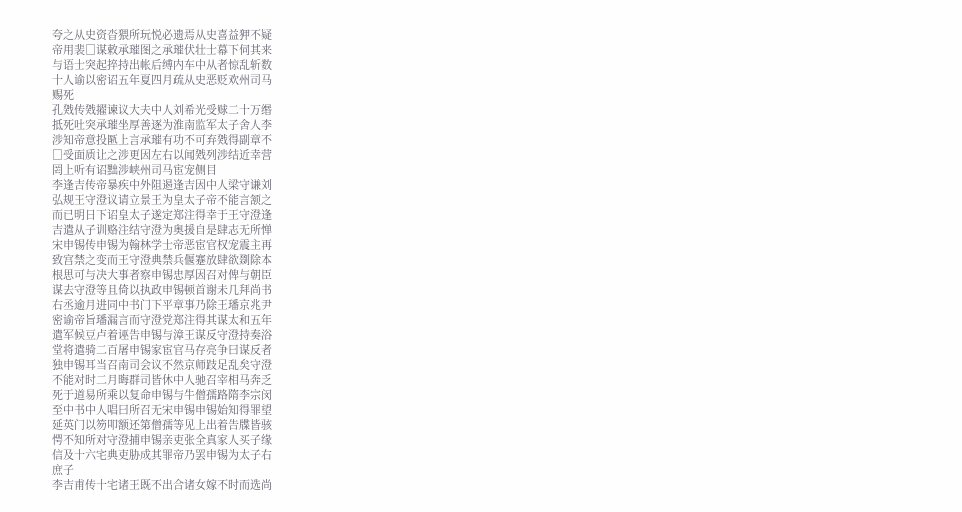夸之从史资沓猥所玩悦必遗焉从史喜益狎不疑
帝用裴□谋敕承璀图之承璀伏壮士幕下伺其来
与语士突起捽持出帐后缚内车中从者惊乱斩数
十人谕以密诏五年夏四月疏从史恶贬欢州司马
赐死
孔戣传戣擢谏议大夫中人刘希光受赇二十万缗
抵死吐突承璀坐厚善逐为淮南监军太子舍人李
涉知帝意投匦上言承璀有功不可弃戣得副章不
□受面质让之涉更因左右以闻戣列涉结近幸营
罔上听有诏黜涉峡州司马宦宠侧目
李逢吉传帝暴疾中外阻遏逢吉因中人梁守谦刘
弘规王守澄议请立景王为皇太子帝不能言颔之
而已明日下诏皇太子遂定郑注得幸于王守澄逢
吉遣从子训赂注结守澄为奥援自是肆志无所惮
宋申锡传申锡为翰林学士帝恶宦官权宠震主再
致宫禁之变而王守澄典禁兵偃蹇放肆欲剟除本
根思可与决大事者察申锡忠厚因召对俾与朝臣
谋去守澄等且倚以执政申锡顿首谢未几拜尚书
右丞逾月进同中书门下平章事乃除王璠京兆尹
密谕帝旨璠漏言而守澄党郑注得其谋太和五年
遣军候豆卢着诬告申锡与漳王谋反守澄持奏浴
堂将遣骑二百屠申锡家宦官马存亮争曰谋反者
独申锡耳当召南司会议不然京师跂足乱矣守澄
不能对时二月晦群司皆休中人驰召宰相马奔乏
死于道易所乘以复命申锡与牛僧孺路隋李宗闵
至中书中人唱曰所召无宋申锡申锡始知得罪望
延英门以笏叩额还第僧孺等见上出着告牒皆骇
愕不知所对守澄捕申锡亲吏张全真家人买子缘
信及十六宅典吏胁成其罪帝乃罢申锡为太子右
庶子
李吉甫传十宅诸王既不出合诸女嫁不时而选尚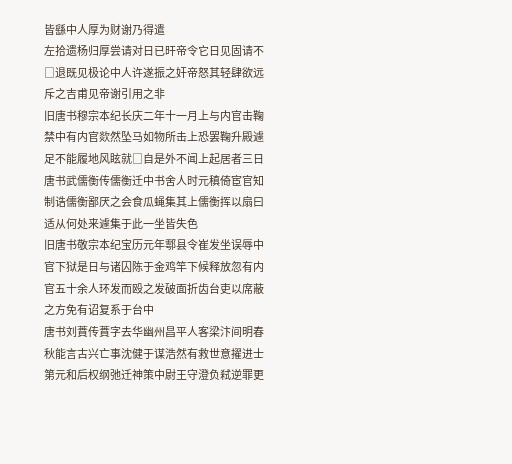皆繇中人厚为财谢乃得遣
左拾遗杨归厚尝请对日已旰帝令它日见固请不
□退既见极论中人许遂振之奸帝怒其轻肆欲远
斥之吉甫见帝谢引用之非
旧唐书穆宗本纪长庆二年十一月上与内官击鞠
禁中有内官欻然坠马如物所击上恐罢鞠升殿遽
足不能履地风眩就□自是外不闻上起居者三日
唐书武儒衡传儒衡迁中书舍人时元稹倚宦官知
制诰儒衡鄙厌之会食瓜蝇集其上儒衡挥以扇曰
适从何处来遽集于此一坐皆失色
旧唐书敬宗本纪宝历元年鄠县令崔发坐误辱中
官下狱是日与诸囚陈于金鸡竿下候释放忽有内
官五十余人环发而殴之发破面折齿台吏以席蔽
之方免有诏复系于台中
唐书刘蕡传蕡字去华幽州昌平人客梁汴间明春
秋能言古兴亡事沈健于谋浩然有救世意擢进士
第元和后权纲弛迁神策中尉王守澄负弒逆罪更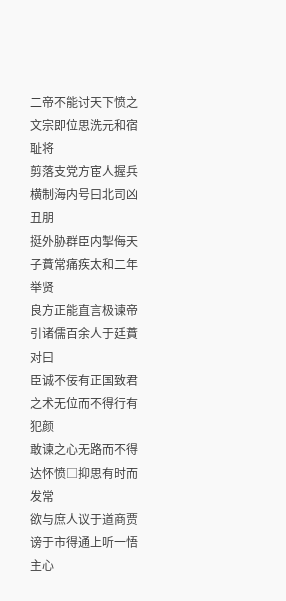二帝不能讨天下愤之文宗即位思洗元和宿耻将
剪落支党方宦人握兵横制海内号曰北司凶丑朋
挺外胁群臣内掣侮天子蕡常痛疾太和二年举贤
良方正能直言极谏帝引诸儒百余人于廷蕡对曰
臣诚不佞有正国致君之术无位而不得行有犯颜
敢谏之心无路而不得达怀愤□抑思有时而发常
欲与庶人议于道商贾谤于市得通上听一悟主心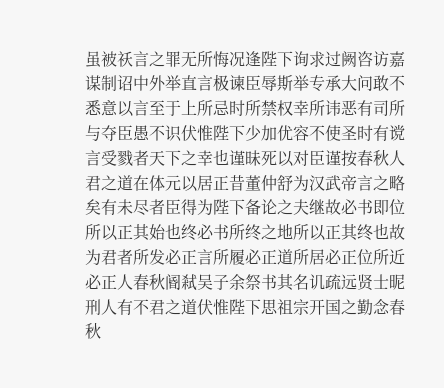虽被祅言之罪无所悔况逢陛下询求过阙咨访嘉
谋制诏中外举直言极谏臣辱斯举专承大问敢不
悉意以言至于上所忌时所禁权幸所讳恶有司所
与夺臣愚不识伏惟陛下少加优容不使圣时有谠
言受戮者天下之幸也谨昧死以对臣谨按春秋人
君之道在体元以居正昔董仲舒为汉武帝言之略
矣有未尽者臣得为陛下备论之夫继故必书即位
所以正其始也终必书所终之地所以正其终也故
为君者所发必正言所履必正道所居必正位所近
必正人春秋阍弒吴子余祭书其名讥疏远贤士昵
刑人有不君之道伏惟陛下思祖宗开国之勤念春
秋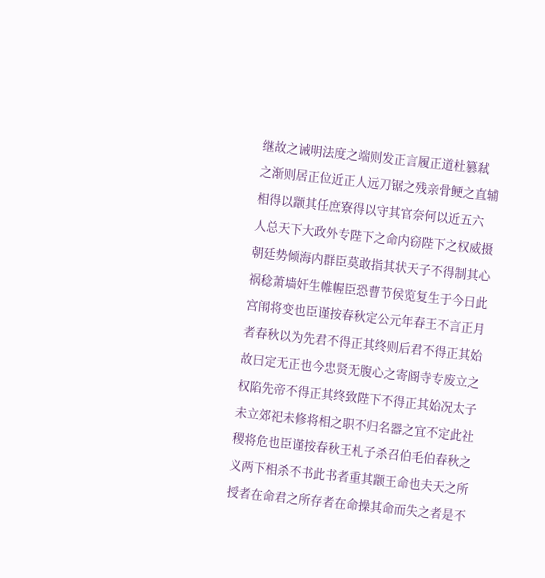继故之诫明法度之端则发正言履正道杜篡弒
之渐则居正位近正人远刀锯之残亲骨鲠之直辅
相得以颛其任庶寮得以守其官奈何以近五六
人总天下大政外专陛下之命内窃陛下之权威摄
朝廷势倾海内群臣莫敢指其状天子不得制其心
祸稔萧墙奸生帷幄臣恐曹节侯览复生于今日此
宫闱将变也臣谨按春秋定公元年春王不言正月
者春秋以为先君不得正其终则后君不得正其始
故曰定无正也今忠贤无腹心之寄阍寺专废立之
权陷先帝不得正其终致陛下不得正其始况太子
未立郊祀未修将相之职不归名器之宜不定此社
稷将危也臣谨按春秋王札子杀召伯毛伯春秋之
义两下相杀不书此书者重其颛王命也夫天之所
授者在命君之所存者在命操其命而失之者是不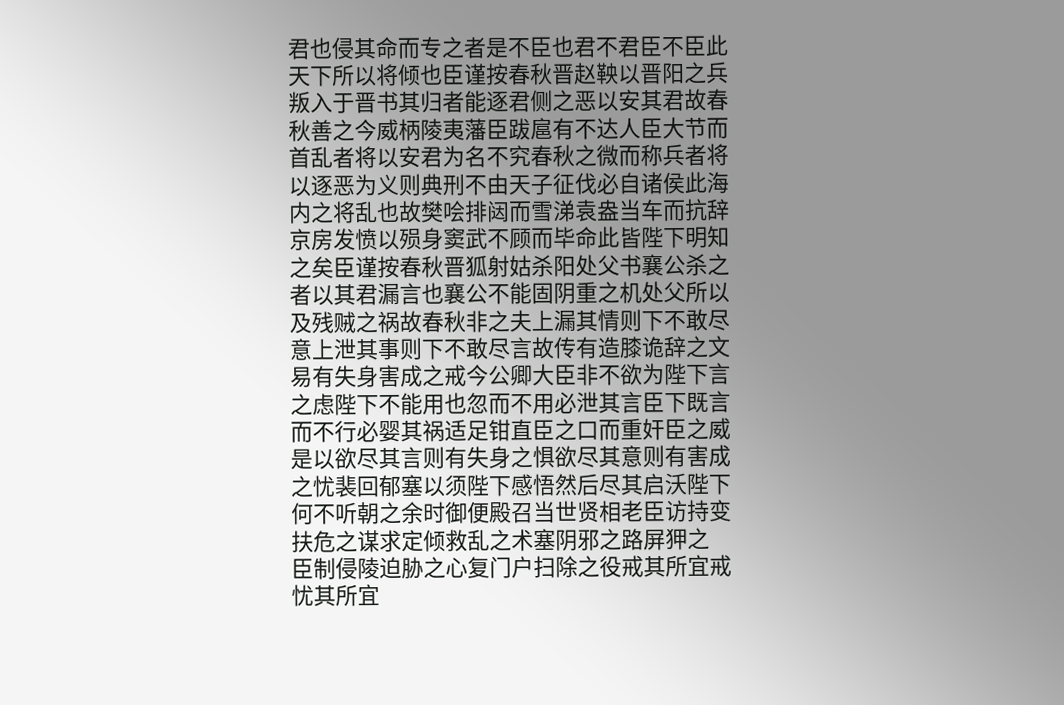君也侵其命而专之者是不臣也君不君臣不臣此
天下所以将倾也臣谨按春秋晋赵鞅以晋阳之兵
叛入于晋书其归者能逐君侧之恶以安其君故春
秋善之今威柄陵夷藩臣跋扈有不达人臣大节而
首乱者将以安君为名不究春秋之微而称兵者将
以逐恶为义则典刑不由天子征伐必自诸侯此海
内之将乱也故樊哙排闼而雪涕袁盎当车而抗辞
京房发愤以殒身窦武不顾而毕命此皆陛下明知
之矣臣谨按春秋晋狐射姑杀阳处父书襄公杀之
者以其君漏言也襄公不能固阴重之机处父所以
及残贼之祸故春秋非之夫上漏其情则下不敢尽
意上泄其事则下不敢尽言故传有造膝诡辞之文
易有失身害成之戒今公卿大臣非不欲为陛下言
之虑陛下不能用也忽而不用必泄其言臣下既言
而不行必婴其祸适足钳直臣之口而重奸臣之威
是以欲尽其言则有失身之惧欲尽其意则有害成
之忧裴回郁塞以须陛下感悟然后尽其启沃陛下
何不听朝之余时御便殿召当世贤相老臣访持变
扶危之谋求定倾救乱之术塞阴邪之路屏狎之
臣制侵陵迫胁之心复门户扫除之役戒其所宜戒
忧其所宜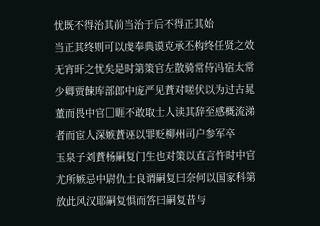忧既不得治其前当治于后不得正其始
当正其终则可以虔奉典谟克承丕构终任贤之效
无宵旰之忧矣是时第策官左散骑常侍冯宿太常
少卿贾餗库部郎中庞严见蕡对嗟伏以为过古晁
董而畏中官□睚不敢取士人读其辞至感概流涕
者而宦人深嫉蕡诬以罪贬柳州司户参军卒
玉泉子刘蕡杨嗣复门生也对策以直言忤时中官
尤所嫉忌中尉仇士良谓嗣复曰奈何以国家科第
放此风汉耶嗣复惧而答曰嗣复昔与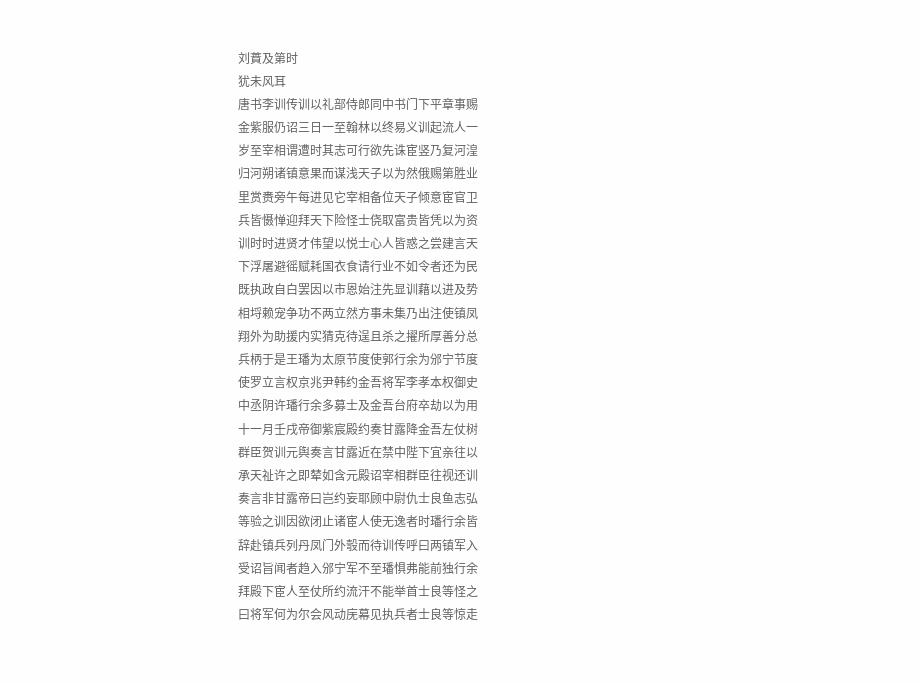刘蕡及第时
犹未风耳
唐书李训传训以礼部侍郎同中书门下平章事赐
金紫服仍诏三日一至翰林以终易义训起流人一
岁至宰相谓遭时其志可行欲先诛宦竖乃复河湟
归河朔诸镇意果而谋浅天子以为然俄赐第胜业
里赏赉旁午每进见它宰相备位天子倾意宦官卫
兵皆慑惮迎拜天下险怪士侥取富贵皆凭以为资
训时时进贤才伟望以悦士心人皆惑之尝建言天
下浮屠避徭赋耗国衣食请行业不如令者还为民
既执政自白罢因以市恩始注先显训藉以进及势
相埒赖宠争功不两立然方事未集乃出注使镇凤
翔外为助援内实猜克待逞且杀之擢所厚善分总
兵柄于是王璠为太原节度使郭行余为邠宁节度
使罗立言权京兆尹韩约金吾将军李孝本权御史
中丞阴许璠行余多募士及金吾台府卒劫以为用
十一月壬戌帝御紫宸殿约奏甘露降金吾左仗树
群臣贺训元舆奏言甘露近在禁中陛下宜亲往以
承天祉许之即辇如含元殿诏宰相群臣往视还训
奏言非甘露帝曰岂约妄耶顾中尉仇士良鱼志弘
等验之训因欲闭止诸宦人使无逸者时璠行余皆
辞赴镇兵列丹凤门外彀而待训传呼曰两镇军入
受诏旨闻者趋入邠宁军不至璠惧弗能前独行余
拜殿下宦人至仗所约流汗不能举首士良等怪之
曰将军何为尔会风动庑幕见执兵者士良等惊走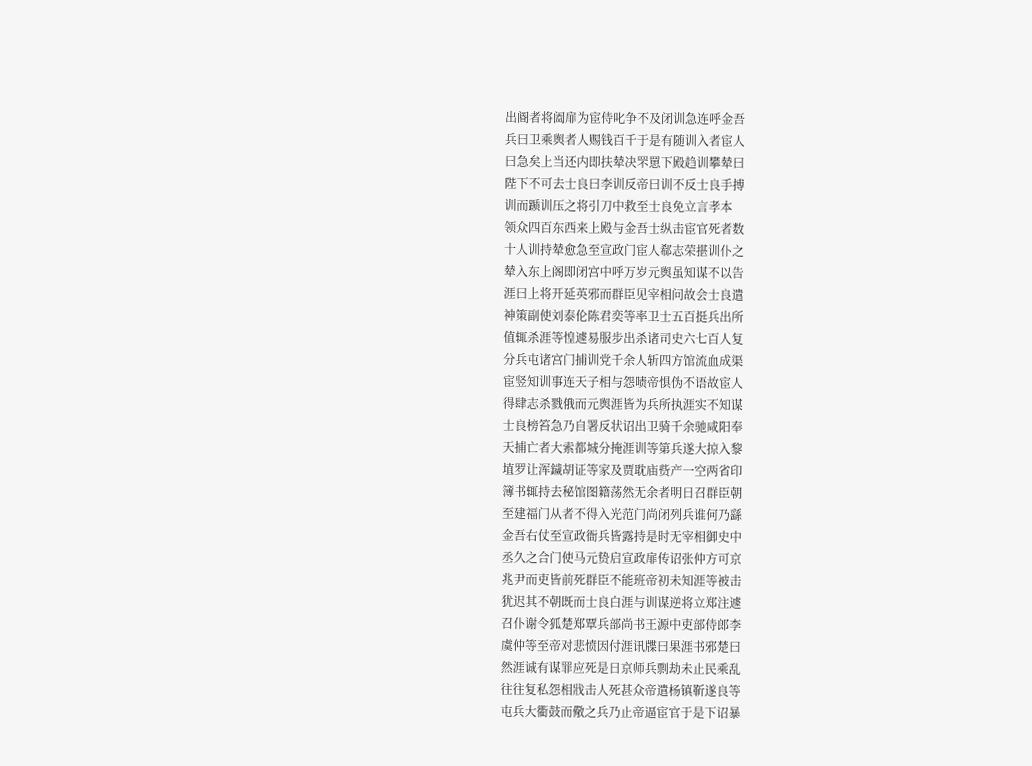出阍者将阖扉为宦侍叱争不及闭训急连呼金吾
兵曰卫乘舆者人赐钱百千于是有随训入者宦人
曰急矣上当还内即扶辇决罘罳下殿趋训攀辇曰
陛下不可去士良曰李训反帝曰训不反士良手搏
训而踬训压之将引刀中救至士良免立言孝本
领众四百东西来上殿与金吾士纵击宦官死者数
十人训持辇愈急至宣政门宦人郗志荣揕训仆之
辇入东上阁即闭宫中呼万岁元舆虽知谋不以告
涯曰上将开延英邪而群臣见宰相问故会士良遣
神策副使刘泰伦陈君奕等率卫士五百挺兵出所
值辄杀涯等惶遽易服步出杀诸司史六七百人复
分兵屯诸宫门捕训党千余人斩四方馆流血成渠
宦竖知训事连天子相与怨啧帝惧伪不语故宦人
得肆志杀戮俄而元舆涯皆为兵所执涯实不知谋
士良榜笞急乃自署反状诏出卫骑千余驰咸阳奉
天捕亡者大索都城分掩涯训等第兵遂大掠入黎
埴罗让浑鐬胡证等家及贾耽庙赀产一空两省印
簿书辄持去秘馆图籍荡然无余者明日召群臣朝
至建福门从者不得入光范门尚闭列兵谁何乃繇
金吾右仗至宣政衙兵皆露持是时无宰相御史中
丞久之合门使马元贽启宣政扉传诏张仲方可京
兆尹而吏皆前死群臣不能班帝初未知涯等被击
犹迟其不朝既而士良白涯与训谋逆将立郑注遽
召仆谢令狐楚郑覃兵部尚书王源中吏部侍郎李
虞仲等至帝对悲愤因付涯讯牒曰果涯书邪楚曰
然涯诚有谋罪应死是日京师兵剽劫未止民乘乱
往往复私怨相戕击人死甚众帝遣杨镇靳遂良等
屯兵大衢鼓而儆之兵乃止帝逼宦官于是下诏暴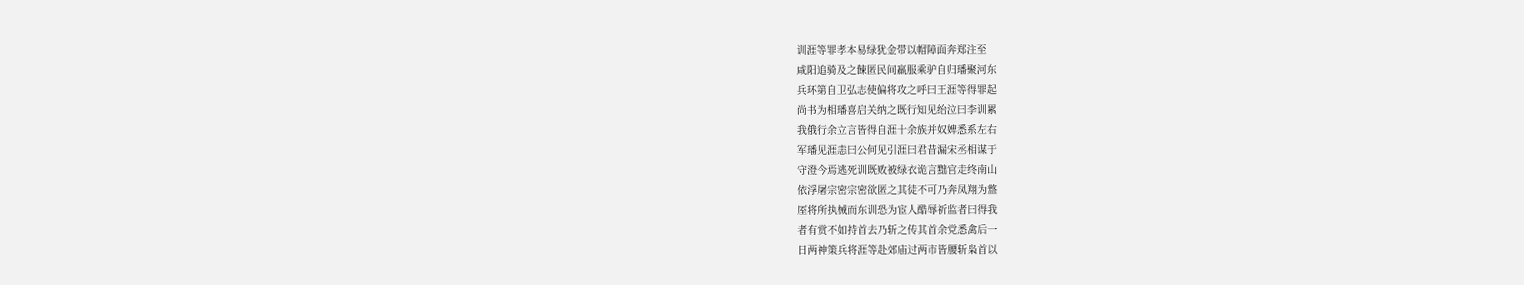训涯等罪孝本易绿犹金带以帽障面奔郑注至
咸阳追骑及之餗匿民间羸服乘驴自归璠聚河东
兵环第自卫弘志使偏将攻之呼曰王涯等得罪起
尚书为相璠喜启关纳之既行知见绐泣曰李训累
我俄行余立言皆得自涯十余族并奴婢悉系左右
军璠见涯恚曰公何见引涯曰君昔漏宋丞相谋于
守澄今焉逃死训既败被绿衣诡言黜官走终南山
依浮屠宗密宗密欲匿之其徒不可乃奔凤翔为盩
厔将所执械而东训恐为宦人酷辱祈监者曰得我
者有赏不如持首去乃斩之传其首余党悉禽后一
日两神策兵将涯等赴郊庙过两市皆腰斩枭首以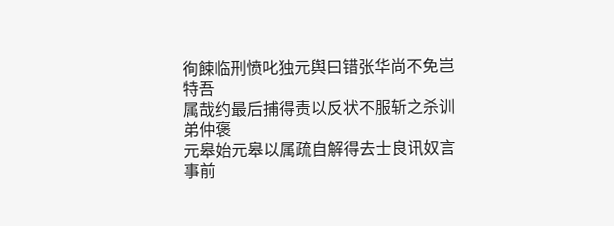徇餗临刑愤叱独元舆曰错张华尚不免岂特吾
属哉约最后捕得责以反状不服斩之杀训弟仲褒
元皋始元皋以属疏自解得去士良讯奴言事前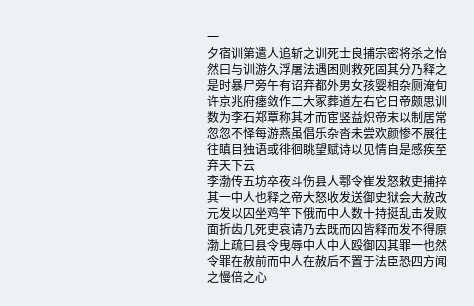一
夕宿训第遣人追斩之训死士良捕宗密将杀之怡
然曰与训游久浮屠法遇困则救死固其分乃释之
是时暴尸旁午有诏弃都外男女孩婴相杂厕淹旬
许京兆府瘗敛作二大冢葬道左右它日帝颇思训
数为李石郑覃称其才而宦竖益炽帝末以制居常
忽忽不怿每游燕虽倡乐杂沓未尝欢颜惨不展往
往瞋目独语或徘徊眺望赋诗以见情自是感疾至
弃天下云
李渤传五坊卒夜斗伤县人鄠令崔发怒敕吏捕捽
其一中人也释之帝大怒收发送御史狱会大赦改
元发以囚坐鸡竿下俄而中人数十持挺乱击发败
面折齿几死吏哀请乃去既而囚皆释而发不得原
渤上疏曰县令曳辱中人中人殴御囚其罪一也然
令罪在赦前而中人在赦后不置于法臣恐四方闻
之慢倍之心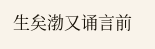生矣渤又诵言前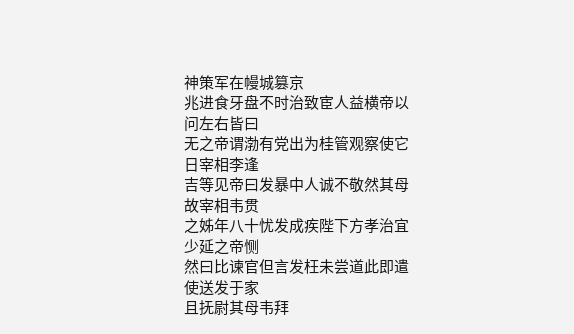神策军在幔城篡京
兆进食牙盘不时治致宦人益横帝以问左右皆曰
无之帝谓渤有党出为桂管观察使它日宰相李逢
吉等见帝曰发暴中人诚不敬然其母故宰相韦贯
之姊年八十忧发成疾陛下方孝治宜少延之帝恻
然曰比谏官但言发枉未尝道此即遣使送发于家
且抚尉其母韦拜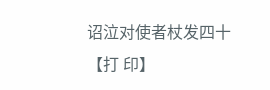诏泣对使者杖发四十
【打 印】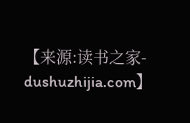【来源:读书之家-dushuzhijia.com】